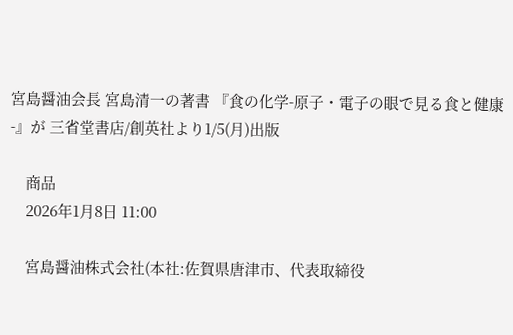宮島醤油会長 宮島清一の著書 『食の化学-原子・電子の眼で見る食と健康-』が 三省堂書店/創英社より1/5(月)出版

    商品
    2026年1月8日 11:00

    宮島醤油株式会社(本社:佐賀県唐津市、代表取締役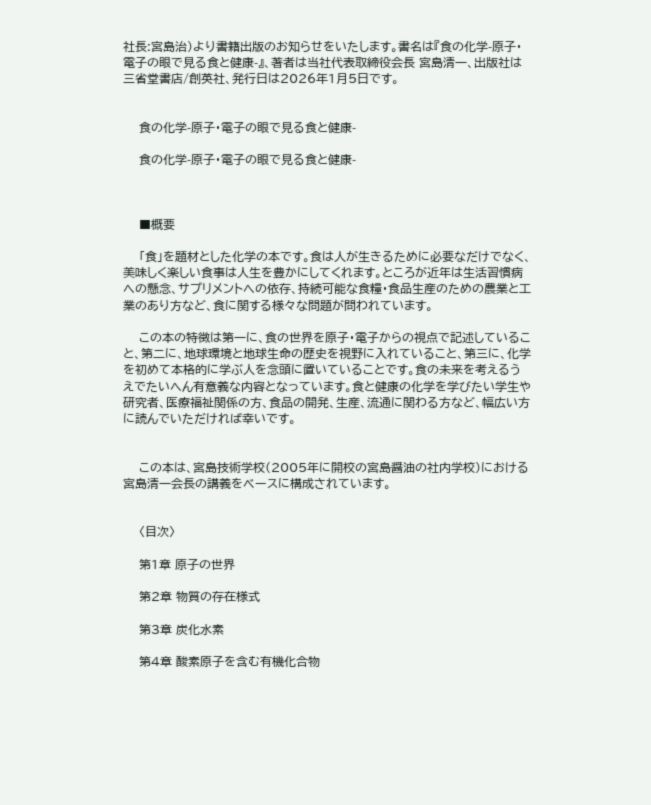社長:宮島治)より書籍出版のお知らせをいたします。書名は『食の化学-原子・電子の眼で見る食と健康-』、著者は当社代表取締役会長 宮島清一、出版社は三省堂書店/創英社、発行日は2026年1月5日です。


    食の化学-原子・電子の眼で見る食と健康-

    食の化学-原子・電子の眼で見る食と健康-



    ■概要

    「食」を題材とした化学の本です。食は人が生きるために必要なだけでなく、美味しく楽しい食事は人生を豊かにしてくれます。ところが近年は生活習慣病への懸念、サプリメントへの依存、持続可能な食糧・食品生産のための農業と工業のあり方など、食に関する様々な問題が問われています。

    この本の特徴は第一に、食の世界を原子・電子からの視点で記述していること、第二に、地球環境と地球生命の歴史を視野に入れていること、第三に、化学を初めて本格的に学ぶ人を念頭に置いていることです。食の未来を考えるうえでたいへん有意義な内容となっています。食と健康の化学を学びたい学生や研究者、医療福祉関係の方、食品の開発、生産、流通に関わる方など、幅広い方に読んでいただければ幸いです。


    この本は、宮島技術学校(2005年に開校の宮島醤油の社内学校)における宮島清一会長の講義をベースに構成されています。


    〈目次〉

    第1章 原子の世界

    第2章 物質の存在様式

    第3章 炭化水素

    第4章 酸素原子を含む有機化合物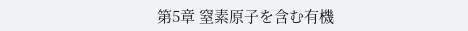第5章 窒素原子を含む有機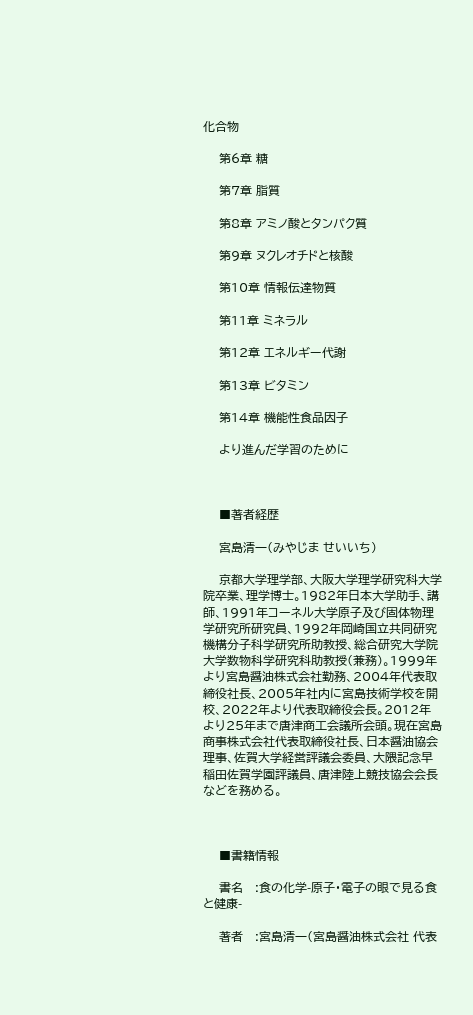化合物

    第6章 糖

    第7章 脂質

    第8章 アミノ酸とタンパク質

    第9章 ヌクレオチドと核酸

    第10章 情報伝達物質

    第11章 ミネラル

    第12章 エネルギー代謝

    第13章 ビタミン

    第14章 機能性食品因子

    より進んだ学習のために



    ■著者経歴

    宮島清一(みやじま せいいち)

    京都大学理学部、大阪大学理学研究科大学院卒業、理学博士。1982年日本大学助手、講師、1991年コーネル大学原子及び固体物理学研究所研究員、1992年岡崎国立共同研究機構分子科学研究所助教授、総合研究大学院大学数物科学研究科助教授(兼務)。1999年より宮島醤油株式会社勤務、2004年代表取締役社長、2005年社内に宮島技術学校を開校、2022年より代表取締役会長。2012年より25年まで唐津商工会議所会頭。現在宮島商事株式会社代表取締役社長、日本醤油協会理事、佐賀大学経営評議会委員、大隈記念早稲田佐賀学園評議員、唐津陸上競技協会会長などを務める。



    ■書籍情報

    書名   :食の化学-原子・電子の眼で見る食と健康-

    著者   :宮島清一(宮島醤油株式会社 代表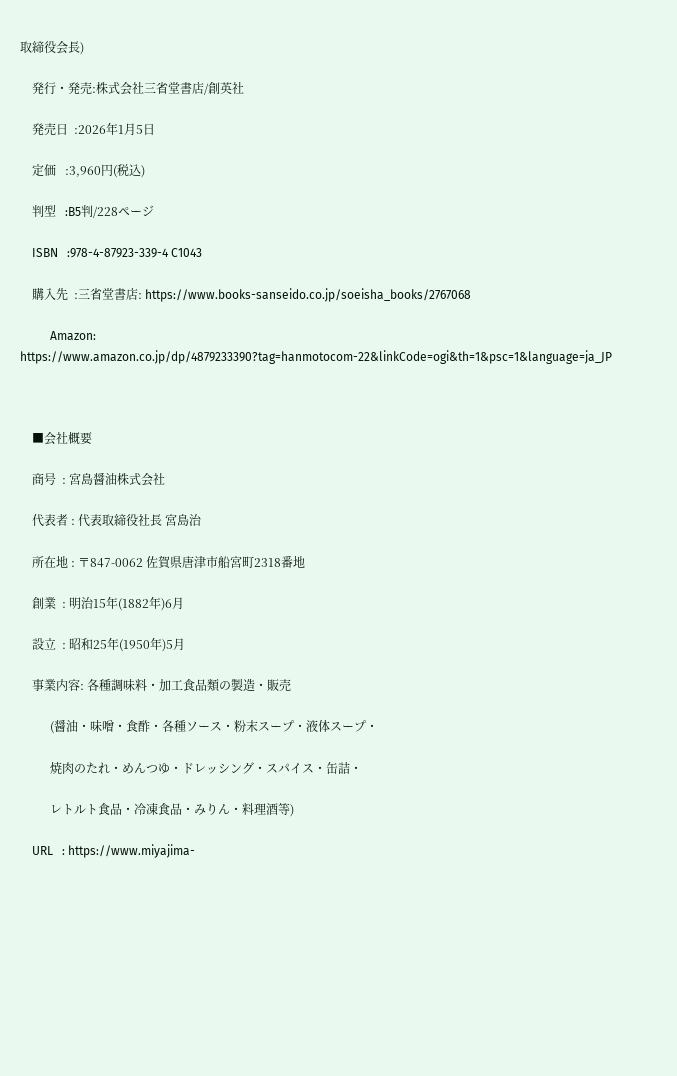取締役会長)

    発行・発売:株式会社三省堂書店/創英社

    発売日  :2026年1月5日

    定価   :3,960円(税込)

    判型   :B5判/228ページ

    ISBN   :978-4-87923-339-4 C1043

    購入先  :三省堂書店: https://www.books-sanseido.co.jp/soeisha_books/2767068

          Amazon: https://www.amazon.co.jp/dp/4879233390?tag=hanmotocom-22&linkCode=ogi&th=1&psc=1&language=ja_JP



    ■会社概要

    商号  : 宮島醤油株式会社

    代表者 : 代表取締役社長 宮島治

    所在地 : 〒847-0062 佐賀県唐津市船宮町2318番地

    創業  : 明治15年(1882年)6月

    設立  : 昭和25年(1950年)5月

    事業内容: 各種調味料・加工食品類の製造・販売

          (醤油・味噌・食酢・各種ソース・粉末スープ・液体スープ・

          焼肉のたれ・めんつゆ・ドレッシング・スパイス・缶詰・

          レトルト食品・冷凍食品・みりん・料理酒等)

    URL   : https://www.miyajima-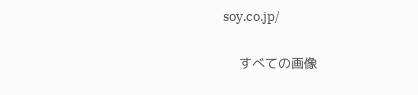soy.co.jp/

    すべての画像